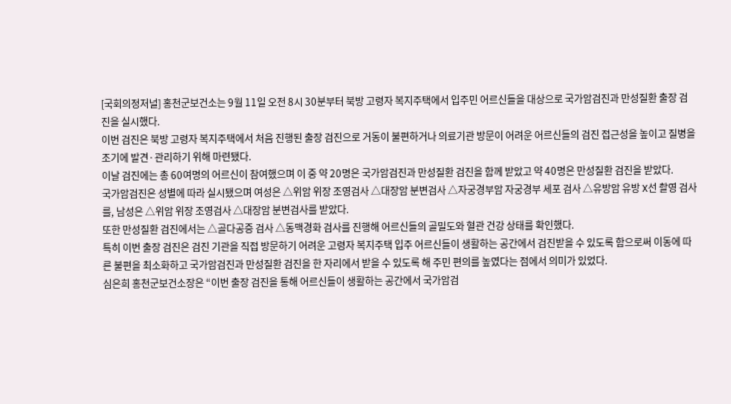[국회의정저널] 홍천군보건소는 9월 11일 오전 8시 30분부터 북방 고령자 복지주택에서 입주민 어르신들을 대상으로 국가암검진과 만성질환 출장 검진을 실시했다.
이번 검진은 북방 고령자 복지주택에서 처음 진행된 출장 검진으로 거동이 불편하거나 의료기관 방문이 어려운 어르신들의 검진 접근성을 높이고 질병을 조기에 발견·관리하기 위해 마련됐다.
이날 검진에는 총 60여명의 어르신이 참여했으며 이 중 약 20명은 국가암검진과 만성질환 검진을 함께 받았고 약 40명은 만성질환 검진을 받았다.
국가암검진은 성별에 따라 실시됐으며 여성은 △위암 위장 조영검사 △대장암 분변검사 △자궁경부암 자궁경부 세포 검사 △유방암 유방 X선 촬영 검사를, 남성은 △위암 위장 조영검사 △대장암 분변검사를 받았다.
또한 만성질환 검진에서는 △골다공증 검사 △동맥경화 검사를 진행해 어르신들의 골밀도와 혈관 건강 상태를 확인했다.
특히 이번 출장 검진은 검진 기관을 직접 방문하기 어려운 고령자 복지주택 입주 어르신들이 생활하는 공간에서 검진받을 수 있도록 함으로써 이동에 따른 불편을 최소화하고 국가암검진과 만성질환 검진을 한 자리에서 받을 수 있도록 해 주민 편의를 높였다는 점에서 의미가 있었다.
심은희 홍천군보건소장은 “이번 출장 검진을 통해 어르신들이 생활하는 공간에서 국가암검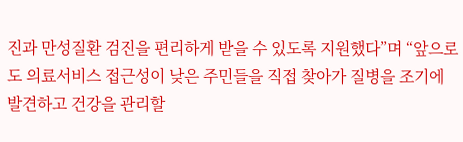진과 만성질환 검진을 편리하게 받을 수 있도록 지원했다”며 “앞으로도 의료서비스 접근성이 낮은 주민들을 직접 찾아가 질병을 조기에 발견하고 건강을 관리할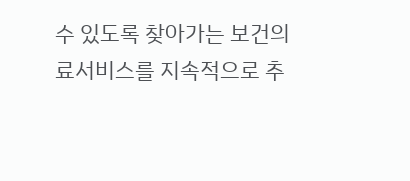수 있도록 찾아가는 보건의료서비스를 지속적으로 추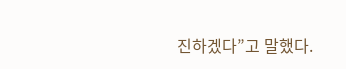진하겠다”고 말했다.